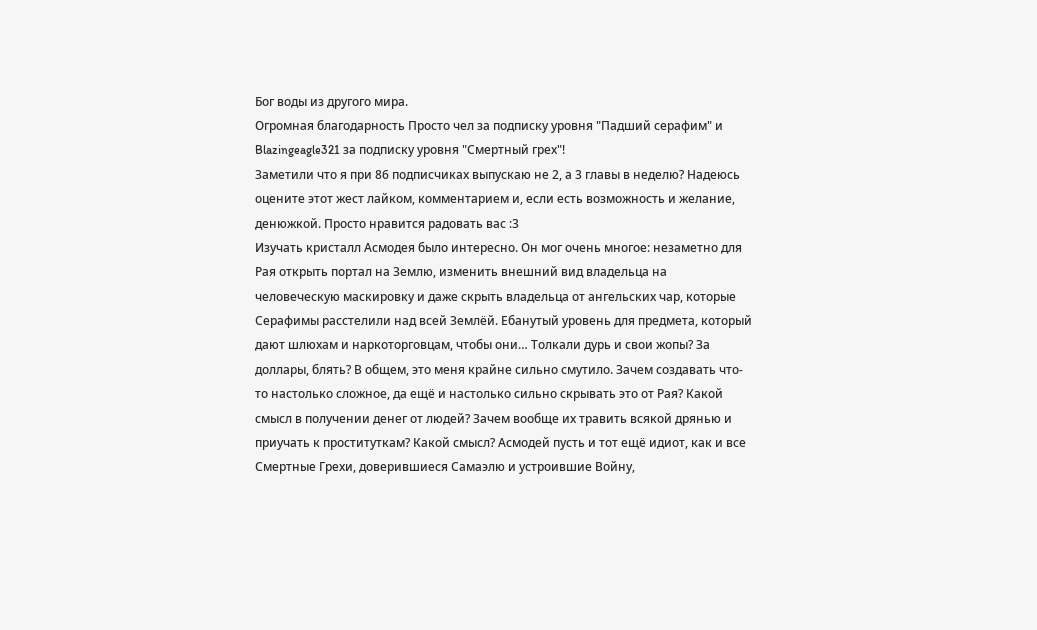Бог воды из другого мира.
Огромная благодарность Просто чел за подписку уровня "Падший серафим" и Blazingeagle321 за подписку уровня "Смертный грех"!
Заметили что я при 86 подписчиках выпускаю не 2, а 3 главы в неделю? Надеюсь оцените этот жест лайком, комментарием и, если есть возможность и желание, денюжкой. Просто нравится радовать вас :3
Изучать кристалл Асмодея было интересно. Он мог очень многое: незаметно для Рая открыть портал на Землю, изменить внешний вид владельца на человеческую маскировку и даже скрыть владельца от ангельских чар, которые Серафимы расстелили над всей Землёй. Ебанутый уровень для предмета, который дают шлюхам и наркоторговцам, чтобы они… Толкали дурь и свои жопы? За доллары, блять? В общем, это меня крайне сильно смутило. Зачем создавать что-то настолько сложное, да ещё и настолько сильно скрывать это от Рая? Какой смысл в получении денег от людей? Зачем вообще их травить всякой дрянью и приучать к проституткам? Какой смысл? Асмодей пусть и тот ещё идиот, как и все Смертные Грехи, доверившиеся Самаэлю и устроившие Войну,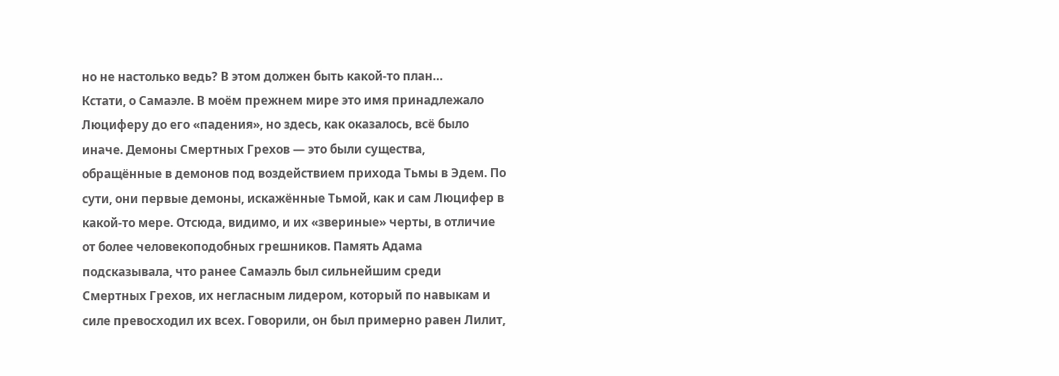но не настолько ведь? В этом должен быть какой-то план…
Кстати, о Самаэле. В моём прежнем мире это имя принадлежало Люциферу до его «падения», но здесь, как оказалось, всё было иначе. Демоны Смертных Грехов — это были существа, обращённые в демонов под воздействием прихода Тьмы в Эдем. По сути, они первые демоны, искажённые Тьмой, как и сам Люцифер в какой-то мере. Отсюда, видимо, и их «звериные» черты, в отличие от более человекоподобных грешников. Память Адама подсказывала, что ранее Самаэль был сильнейшим среди Смертных Грехов, их негласным лидером, который по навыкам и силе превосходил их всех. Говорили, он был примерно равен Лилит,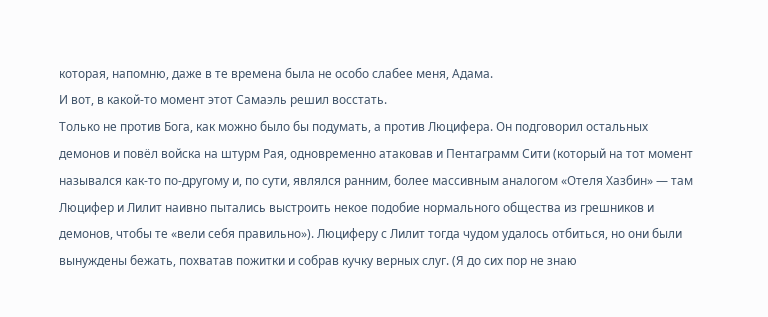которая, напомню, даже в те времена была не особо слабее меня, Адама.
И вот, в какой-то момент этот Самаэль решил восстать.
Только не против Бога, как можно было бы подумать, а против Люцифера. Он подговорил остальных демонов и повёл войска на штурм Рая, одновременно атаковав и Пентаграмм Сити (который на тот момент назывался как-то по-другому и, по сути, являлся ранним, более массивным аналогом «Отеля Хазбин» — там Люцифер и Лилит наивно пытались выстроить некое подобие нормального общества из грешников и демонов, чтобы те «вели себя правильно»). Люциферу с Лилит тогда чудом удалось отбиться, но они были вынуждены бежать, похватав пожитки и собрав кучку верных слуг. (Я до сих пор не знаю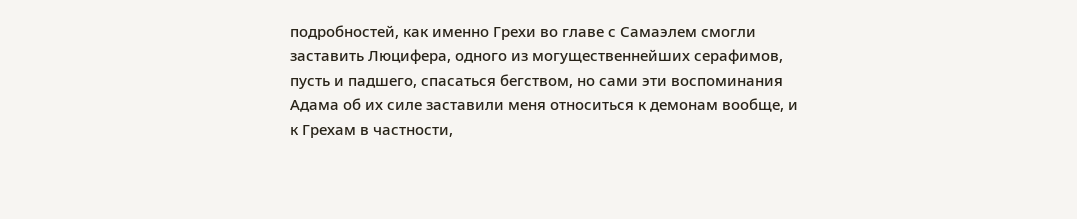подробностей, как именно Грехи во главе с Самаэлем смогли заставить Люцифера, одного из могущественнейших серафимов, пусть и падшего, спасаться бегством, но сами эти воспоминания Адама об их силе заставили меня относиться к демонам вообще, и к Грехам в частности,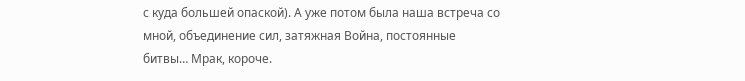с куда большей опаской). А уже потом была наша встреча со мной, объединение сил, затяжная Война, постоянные битвы… Мрак, короче.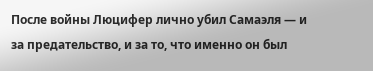После войны Люцифер лично убил Самаэля — и за предательство, и за то, что именно он был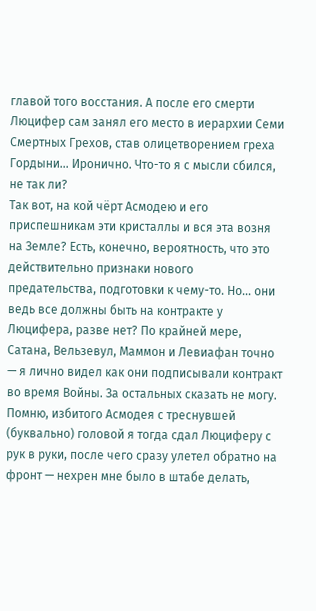главой того восстания. А после его смерти Люцифер сам занял его место в иерархии Семи Смертных Грехов, став олицетворением греха Гордыни… Иронично. Что-то я с мысли сбился, не так ли?
Так вот, на кой чёрт Асмодею и его приспешникам эти кристаллы и вся эта возня на Земле? Есть, конечно, вероятность, что это действительно признаки нового предательства, подготовки к чему-то. Но… они ведь все должны быть на контракте у Люцифера, разве нет? По крайней мере, Сатана, Вельзевул, Маммон и Левиафан точно — я лично видел как они подписывали контракт во время Войны. За остальных сказать не могу. Помню, избитого Асмодея с треснувшей (буквально) головой я тогда сдал Люциферу с рук в руки, после чего сразу улетел обратно на фронт — нехрен мне было в штабе делать,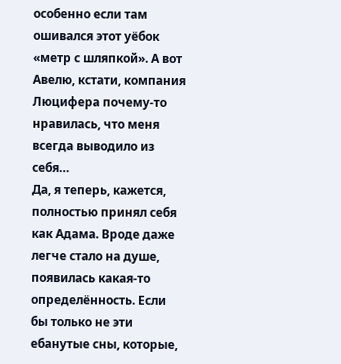особенно если там ошивался этот уёбок «метр с шляпкой». А вот Авелю, кстати, компания Люцифера почему-то нравилась, что меня всегда выводило из себя…
Да, я теперь, кажется, полностью принял себя как Адама. Вроде даже легче стало на душе, появилась какая-то определённость. Если бы только не эти ебанутые сны, которые,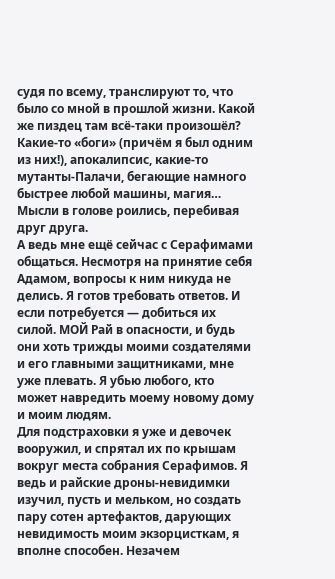судя по всему, транслируют то, что было со мной в прошлой жизни. Какой же пиздец там всё-таки произошёл? Какие-то «боги» (причём я был одним из них!), апокалипсис, какие-то мутанты-Палачи, бегающие намного быстрее любой машины, магия… Мысли в голове роились, перебивая друг друга.
А ведь мне ещё сейчас с Серафимами общаться. Несмотря на принятие себя Адамом, вопросы к ним никуда не делись. Я готов требовать ответов. И если потребуется — добиться их силой. МОЙ Рай в опасности, и будь они хоть трижды моими создателями и его главными защитниками, мне уже плевать. Я убью любого, кто может навредить моему новому дому и моим людям.
Для подстраховки я уже и девочек вооружил, и спрятал их по крышам вокруг места собрания Серафимов. Я ведь и райские дроны-невидимки изучил, пусть и мельком, но создать пару сотен артефактов, дарующих невидимость моим экзорцисткам, я вполне способен. Незачем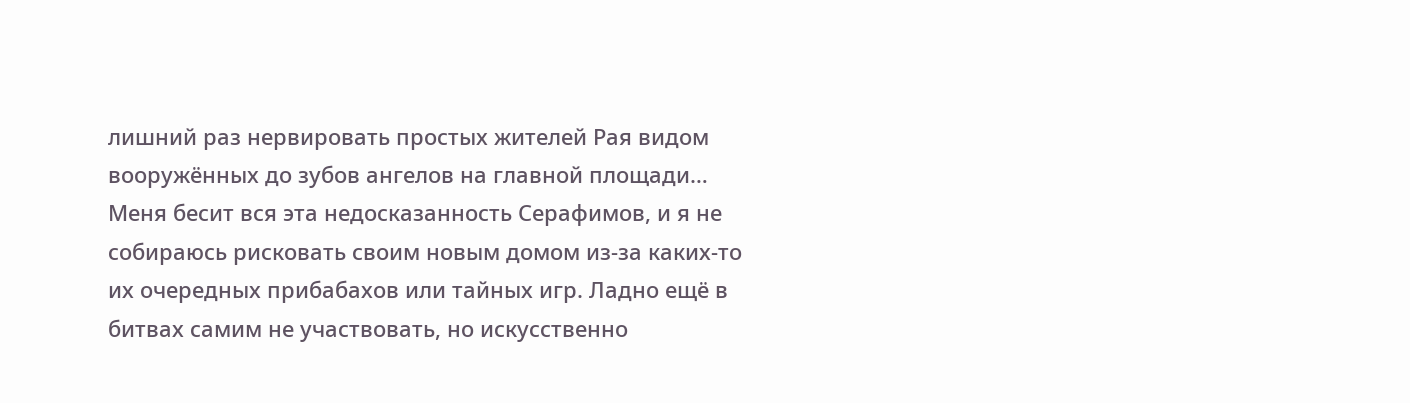лишний раз нервировать простых жителей Рая видом вооружённых до зубов ангелов на главной площади…
Меня бесит вся эта недосказанность Серафимов, и я не собираюсь рисковать своим новым домом из-за каких-то их очередных прибабахов или тайных игр. Ладно ещё в битвах самим не участвовать, но искусственно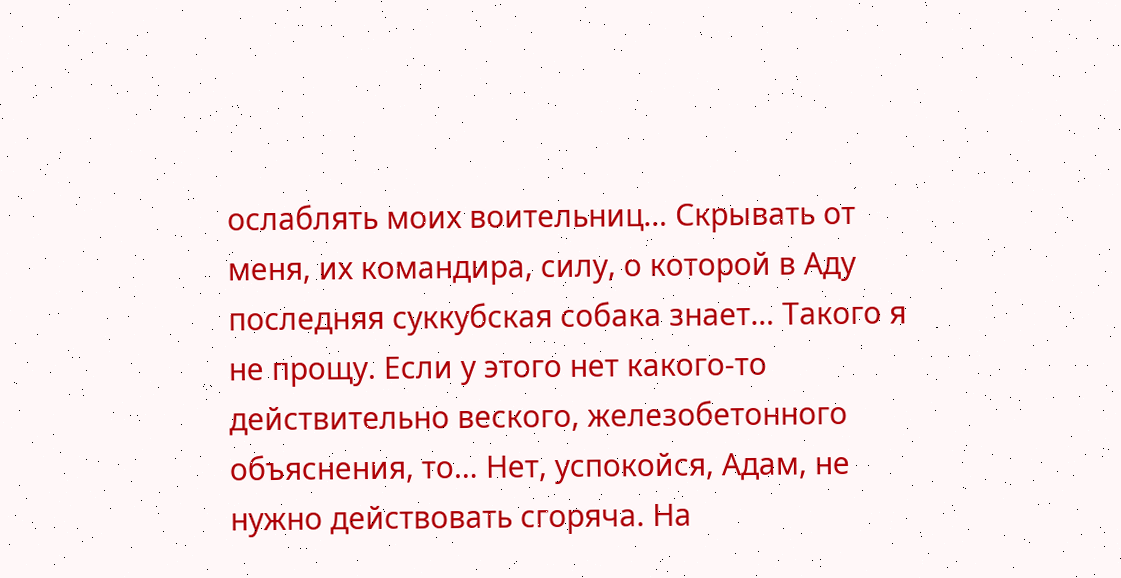ослаблять моих воительниц… Скрывать от меня, их командира, силу, о которой в Аду последняя суккубская собака знает… Такого я не прощу. Если у этого нет какого-то действительно веского, железобетонного объяснения, то… Нет, успокойся, Адам, не нужно действовать сгоряча. На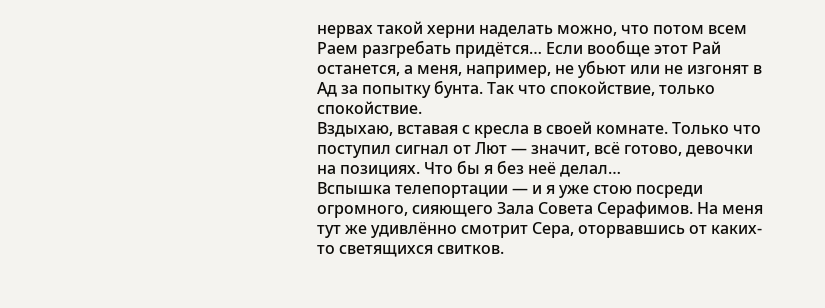нервах такой херни наделать можно, что потом всем Раем разгребать придётся… Если вообще этот Рай останется, а меня, например, не убьют или не изгонят в Ад за попытку бунта. Так что спокойствие, только спокойствие.
Вздыхаю, вставая с кресла в своей комнате. Только что поступил сигнал от Лют — значит, всё готово, девочки на позициях. Что бы я без неё делал…
Вспышка телепортации — и я уже стою посреди огромного, сияющего Зала Совета Серафимов. На меня тут же удивлённо смотрит Сера, оторвавшись от каких-то светящихся свитков.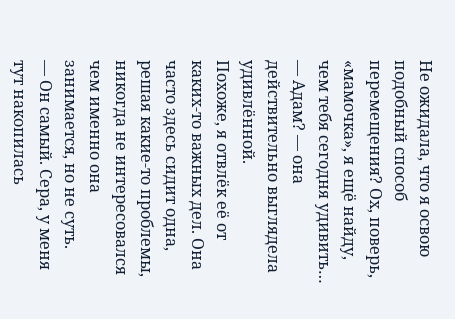Не ожидала, что я освою подобный способ перемещения? Ох, поверь, «мамочка», я ещё найду, чем тебя сегодня удивить…
— Адам? — она действительно выглядела удивлённой.
Похоже, я отвлёк её от каких-то важных дел. Она часто здесь сидит одна, решая какие-то проблемы, никогда не интересовался чем именно она занимается, но не суть.
— Он самый. Сера, у меня тут накопилась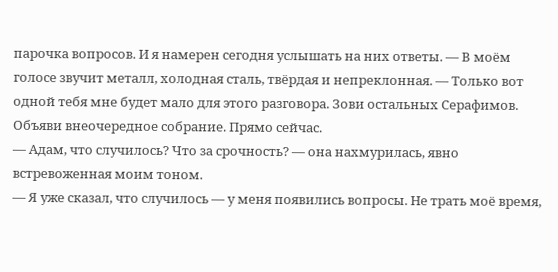парочка вопросов. И я намерен сегодня услышать на них ответы. — В моём голосе звучит металл, холодная сталь, твёрдая и непреклонная. — Только вот одной тебя мне будет мало для этого разговора. Зови остальных Серафимов. Объяви внеочередное собрание. Прямо сейчас.
— Адам, что случилось? Что за срочность? — она нахмурилась, явно встревоженная моим тоном.
— Я уже сказал, что случилось — у меня появились вопросы. Не трать моё время,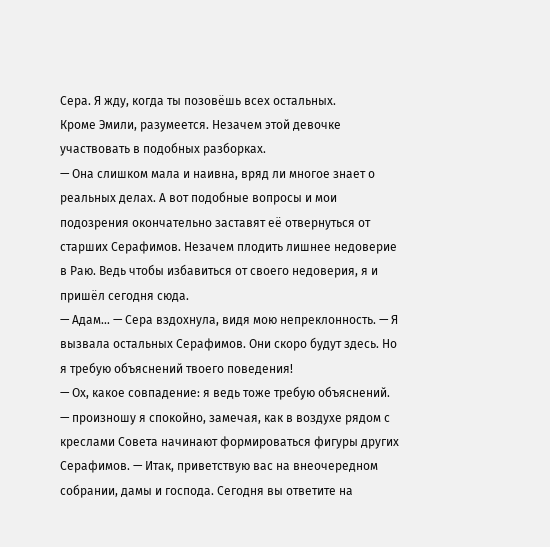Сера. Я жду, когда ты позовёшь всех остальных.
Кроме Эмили, разумеется. Незачем этой девочке участвовать в подобных разборках.
— Она слишком мала и наивна, вряд ли многое знает о реальных делах. А вот подобные вопросы и мои подозрения окончательно заставят её отвернуться от старших Серафимов. Незачем плодить лишнее недоверие в Раю. Ведь чтобы избавиться от своего недоверия, я и пришёл сегодня сюда.
— Адам… — Сера вздохнула, видя мою непреклонность. — Я вызвала остальных Серафимов. Они скоро будут здесь. Но я требую объяснений твоего поведения!
— Ох, какое совпадение: я ведь тоже требую объяснений.
— произношу я спокойно, замечая, как в воздухе рядом с креслами Совета начинают формироваться фигуры других Серафимов. — Итак, приветствую вас на внеочередном собрании, дамы и господа. Сегодня вы ответите на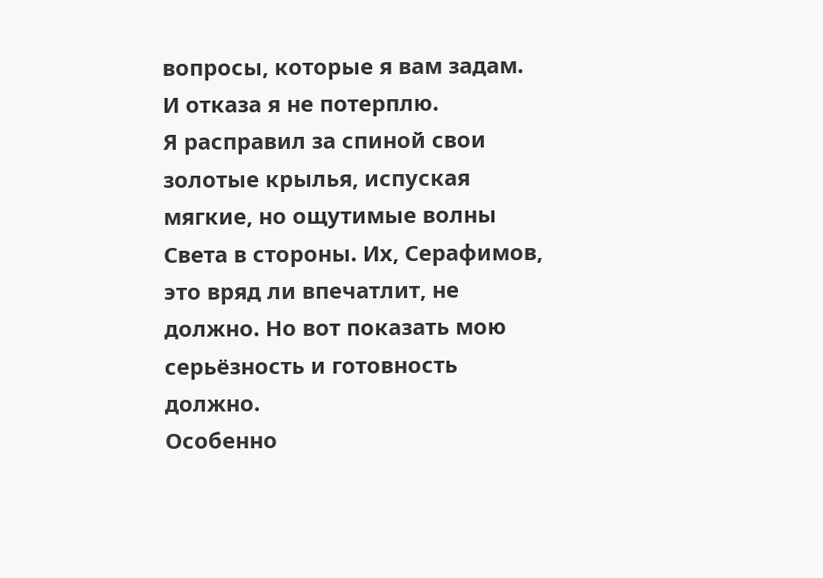вопросы, которые я вам задам.
И отказа я не потерплю.
Я расправил за спиной свои золотые крылья, испуская мягкие, но ощутимые волны Света в стороны. Их, Серафимов, это вряд ли впечатлит, не должно. Но вот показать мою серьёзность и готовность должно.
Особенно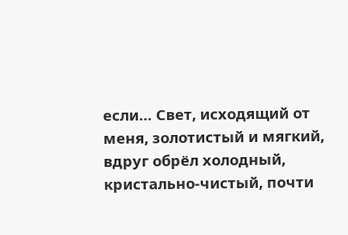если… Свет, исходящий от меня, золотистый и мягкий, вдруг обрёл холодный, кристально-чистый, почти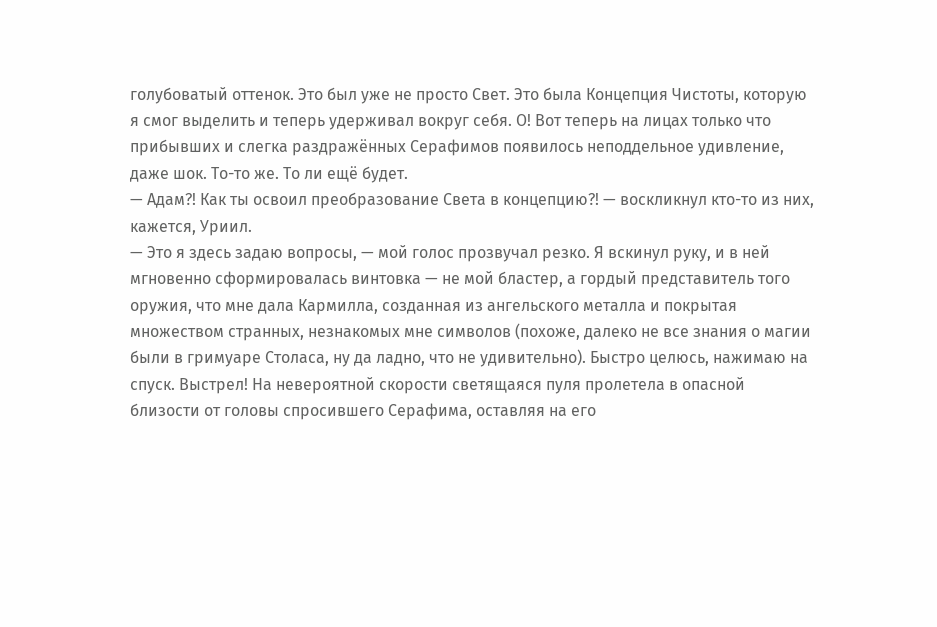голубоватый оттенок. Это был уже не просто Свет. Это была Концепция Чистоты, которую я смог выделить и теперь удерживал вокруг себя. О! Вот теперь на лицах только что прибывших и слегка раздражённых Серафимов появилось неподдельное удивление, даже шок. То-то же. То ли ещё будет.
— Адам?! Как ты освоил преобразование Света в концепцию?! — воскликнул кто-то из них, кажется, Уриил.
— Это я здесь задаю вопросы, — мой голос прозвучал резко. Я вскинул руку, и в ней мгновенно сформировалась винтовка — не мой бластер, а гордый представитель того оружия, что мне дала Кармилла, созданная из ангельского металла и покрытая множеством странных, незнакомых мне символов (похоже, далеко не все знания о магии были в гримуаре Столаса, ну да ладно, что не удивительно). Быстро целюсь, нажимаю на спуск. Выстрел! На невероятной скорости светящаяся пуля пролетела в опасной близости от головы спросившего Серафима, оставляя на его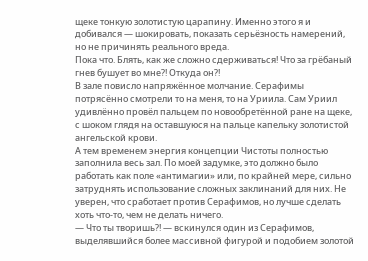щеке тонкую золотистую царапину. Именно этого я и добивался — шокировать, показать серьёзность намерений, но не причинять реального вреда.
Пока что. Блять, как же сложно сдерживаться! Что за грёбаный гнев бушует во мне?! Откуда он?!
В зале повисло напряжённое молчание. Серафимы потрясённо смотрели то на меня, то на Уриила. Сам Уриил удивлённо провёл пальцем по новообретённой ране на щеке, с шоком глядя на оставшуюся на пальце капельку золотистой ангельской крови.
А тем временем энергия концепции Чистоты полностью заполнила весь зал. По моей задумке, это должно было работать как поле «антимагии» или, по крайней мере, сильно затруднять использование сложных заклинаний для них. Не уверен, что сработает против Серафимов, но лучше сделать хоть что-то, чем не делать ничего.
— Что ты творишь?! — вскинулся один из Серафимов, выделявшийся более массивной фигурой и подобием золотой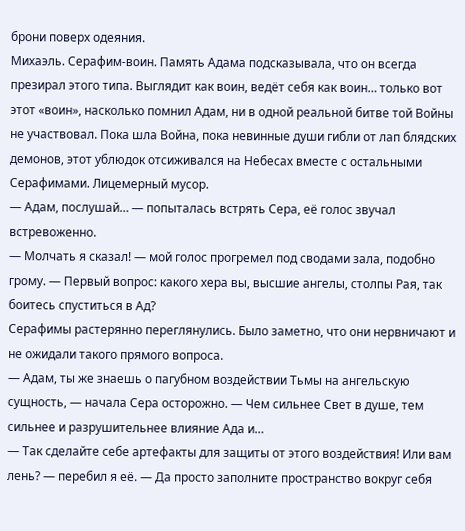брони поверх одеяния.
Михаэль. Серафим-воин. Память Адама подсказывала, что он всегда презирал этого типа. Выглядит как воин, ведёт себя как воин… только вот этот «воин», насколько помнил Адам, ни в одной реальной битве той Войны не участвовал. Пока шла Война, пока невинные души гибли от лап блядских демонов, этот ублюдок отсиживался на Небесах вместе с остальными Серафимами. Лицемерный мусор.
— Адам, послушай… — попыталась встрять Сера, её голос звучал встревоженно.
— Молчать я сказал! — мой голос прогремел под сводами зала, подобно грому. — Первый вопрос: какого хера вы, высшие ангелы, столпы Рая, так боитесь спуститься в Ад?
Серафимы растерянно переглянулись. Было заметно, что они нервничают и не ожидали такого прямого вопроса.
— Адам, ты же знаешь о пагубном воздействии Тьмы на ангельскую сущность, — начала Сера осторожно. — Чем сильнее Свет в душе, тем сильнее и разрушительнее влияние Ада и…
— Так сделайте себе артефакты для защиты от этого воздействия! Или вам лень? — перебил я её. — Да просто заполните пространство вокруг себя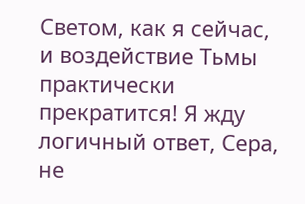Светом, как я сейчас, и воздействие Тьмы практически прекратится! Я жду логичный ответ, Сера, не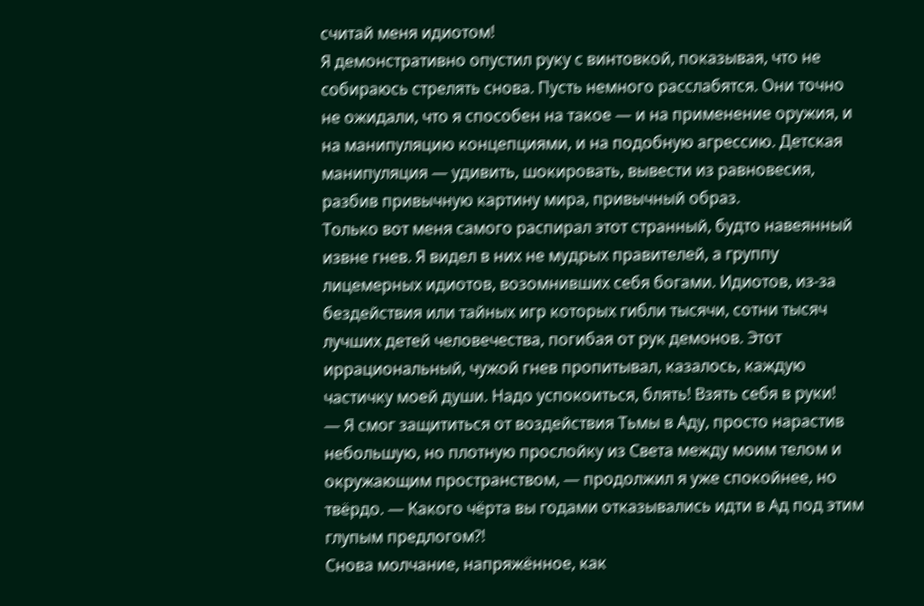считай меня идиотом!
Я демонстративно опустил руку с винтовкой, показывая, что не собираюсь стрелять снова. Пусть немного расслабятся. Они точно не ожидали, что я способен на такое — и на применение оружия, и на манипуляцию концепциями, и на подобную агрессию. Детская манипуляция — удивить, шокировать, вывести из равновесия, разбив привычную картину мира, привычный образ.
Только вот меня самого распирал этот странный, будто навеянный извне гнев. Я видел в них не мудрых правителей, а группу лицемерных идиотов, возомнивших себя богами. Идиотов, из-за бездействия или тайных игр которых гибли тысячи, сотни тысяч лучших детей человечества, погибая от рук демонов. Этот иррациональный, чужой гнев пропитывал, казалось, каждую частичку моей души. Надо успокоиться, блять! Взять себя в руки!
— Я смог защититься от воздействия Тьмы в Аду, просто нарастив небольшую, но плотную прослойку из Света между моим телом и окружающим пространством, — продолжил я уже спокойнее, но твёрдо. — Какого чёрта вы годами отказывались идти в Ад под этим глупым предлогом?!
Снова молчание, напряжённое, как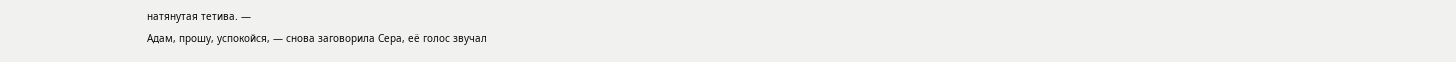натянутая тетива. —
Адам, прошу, успокойся, — снова заговорила Сера, её голос звучал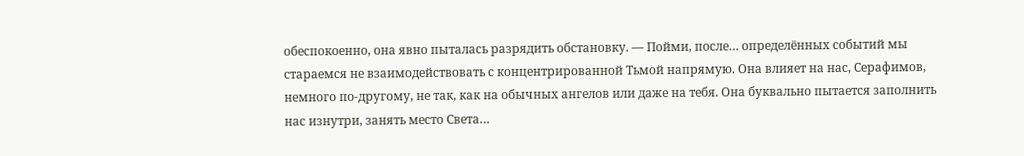обеспокоенно, она явно пыталась разрядить обстановку. — Пойми, после… определённых событий мы стараемся не взаимодействовать с концентрированной Тьмой напрямую. Она влияет на нас, Серафимов, немного по-другому, не так, как на обычных ангелов или даже на тебя. Она буквально пытается заполнить нас изнутри, занять место Света…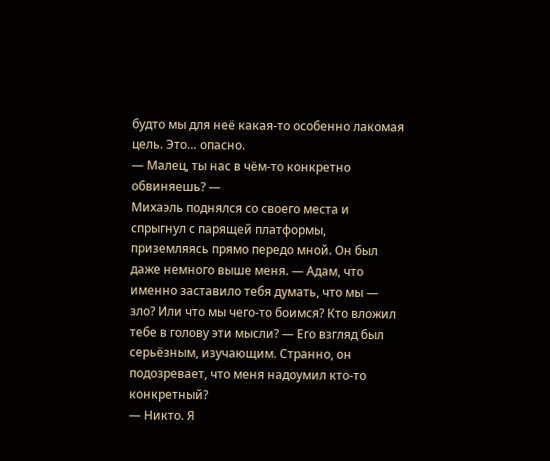будто мы для неё какая-то особенно лакомая цель. Это… опасно.
— Малец, ты нас в чём-то конкретно обвиняешь? —
Михаэль поднялся со своего места и спрыгнул с парящей платформы, приземляясь прямо передо мной. Он был даже немного выше меня. — Адам, что именно заставило тебя думать, что мы — зло? Или что мы чего-то боимся? Кто вложил тебе в голову эти мысли? — Его взгляд был серьёзным, изучающим. Странно, он подозревает, что меня надоумил кто-то конкретный?
— Никто. Я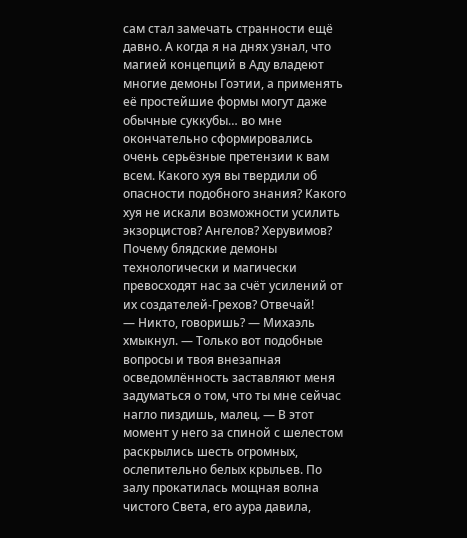сам стал замечать странности ещё давно. А когда я на днях узнал, что магией концепций в Аду владеют многие демоны Гоэтии, а применять её простейшие формы могут даже обычные суккубы… во мне окончательно сформировались очень серьёзные претензии к вам всем. Какого хуя вы твердили об опасности подобного знания? Какого хуя не искали возможности усилить экзорцистов? Ангелов? Херувимов? Почему блядские демоны технологически и магически превосходят нас за счёт усилений от их создателей-Грехов? Отвечай!
— Никто, говоришь? — Михаэль хмыкнул. — Только вот подобные вопросы и твоя внезапная осведомлённость заставляют меня задуматься о том, что ты мне сейчас нагло пиздишь, малец. — В этот момент у него за спиной с шелестом раскрылись шесть огромных, ослепительно белых крыльев. По залу прокатилась мощная волна чистого Света, его аура давила,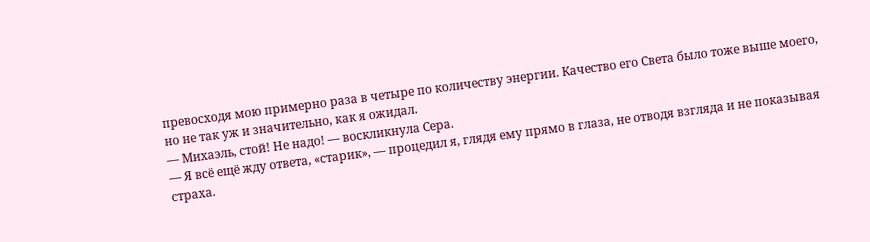превосходя мою примерно раза в четыре по количеству энергии. Качество его Света было тоже выше моего, но не так уж и значительно, как я ожидал.
— Михаэль, стой! Не надо! — воскликнула Сера.
— Я всё ещё жду ответа, «старик», — процедил я, глядя ему прямо в глаза, не отводя взгляда и не показывая страха.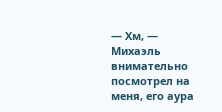— Хм, — Михаэль внимательно посмотрел на меня, его аура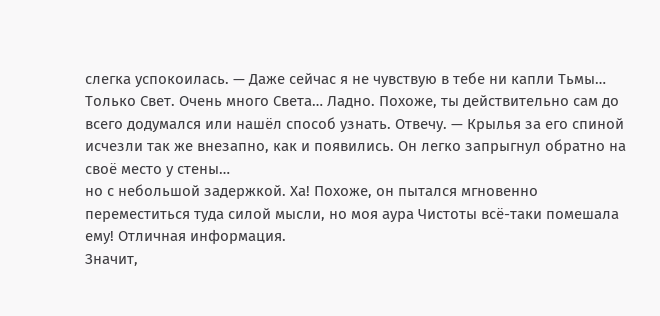слегка успокоилась. — Даже сейчас я не чувствую в тебе ни капли Тьмы…
Только Свет. Очень много Света… Ладно. Похоже, ты действительно сам до всего додумался или нашёл способ узнать. Отвечу. — Крылья за его спиной исчезли так же внезапно, как и появились. Он легко запрыгнул обратно на своё место у стены…
но с небольшой задержкой. Ха! Похоже, он пытался мгновенно переместиться туда силой мысли, но моя аура Чистоты всё-таки помешала ему! Отличная информация.
Значит,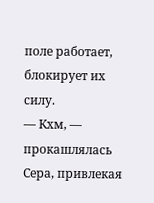поле работает, блокирует их силу.
— Кхм, — прокашлялась Сера, привлекая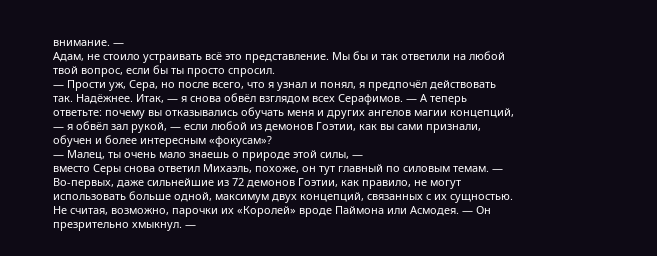внимание. —
Адам, не стоило устраивать всё это представление. Мы бы и так ответили на любой твой вопрос, если бы ты просто спросил.
— Прости уж, Сера, но после всего, что я узнал и понял, я предпочёл действовать так. Надёжнее. Итак, — я снова обвёл взглядом всех Серафимов. — А теперь ответьте: почему вы отказывались обучать меня и других ангелов магии концепций, — я обвёл зал рукой, — если любой из демонов Гоэтии, как вы сами признали, обучен и более интересным «фокусам»?
— Малец, ты очень мало знаешь о природе этой силы, —
вместо Серы снова ответил Михаэль, похоже, он тут главный по силовым темам. —
Во-первых, даже сильнейшие из 72 демонов Гоэтии, как правило, не могут использовать больше одной, максимум двух концепций, связанных с их сущностью.
Не считая, возможно, парочки их «Королей» вроде Паймона или Асмодея. — Он презрительно хмыкнул. —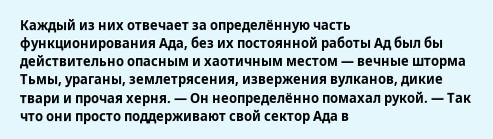Каждый из них отвечает за определённую часть функционирования Ада, без их постоянной работы Ад был бы действительно опасным и хаотичным местом — вечные шторма Тьмы, ураганы, землетрясения, извержения вулканов, дикие твари и прочая херня. — Он неопределённо помахал рукой. — Так что они просто поддерживают свой сектор Ада в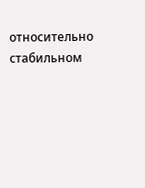относительно стабильном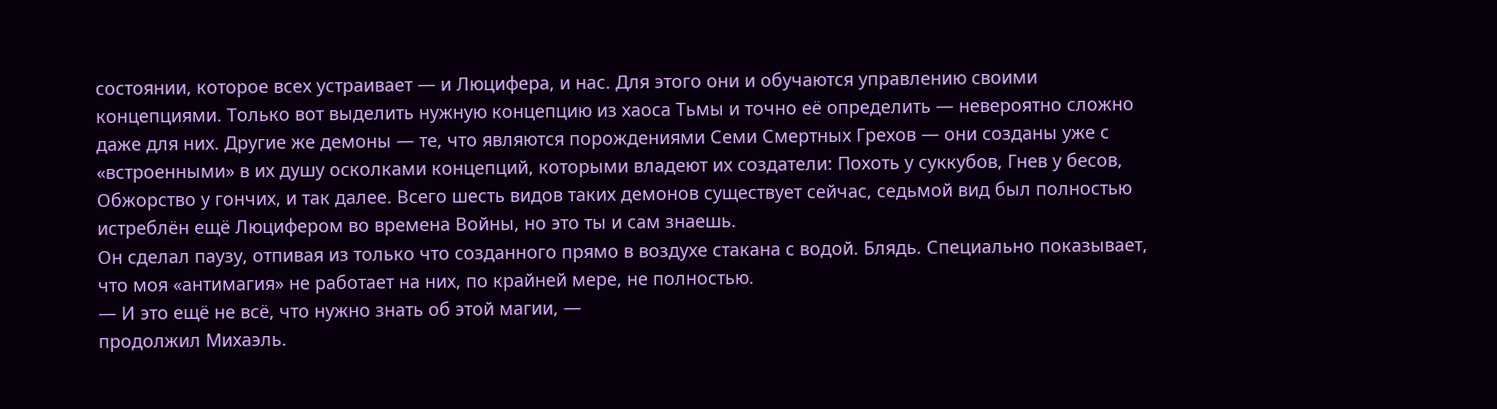состоянии, которое всех устраивает — и Люцифера, и нас. Для этого они и обучаются управлению своими концепциями. Только вот выделить нужную концепцию из хаоса Тьмы и точно её определить — невероятно сложно даже для них. Другие же демоны — те, что являются порождениями Семи Смертных Грехов — они созданы уже с «встроенными» в их душу осколками концепций, которыми владеют их создатели: Похоть у суккубов, Гнев у бесов, Обжорство у гончих, и так далее. Всего шесть видов таких демонов существует сейчас, седьмой вид был полностью истреблён ещё Люцифером во времена Войны, но это ты и сам знаешь.
Он сделал паузу, отпивая из только что созданного прямо в воздухе стакана с водой. Блядь. Специально показывает, что моя «антимагия» не работает на них, по крайней мере, не полностью.
— И это ещё не всё, что нужно знать об этой магии, —
продолжил Михаэль.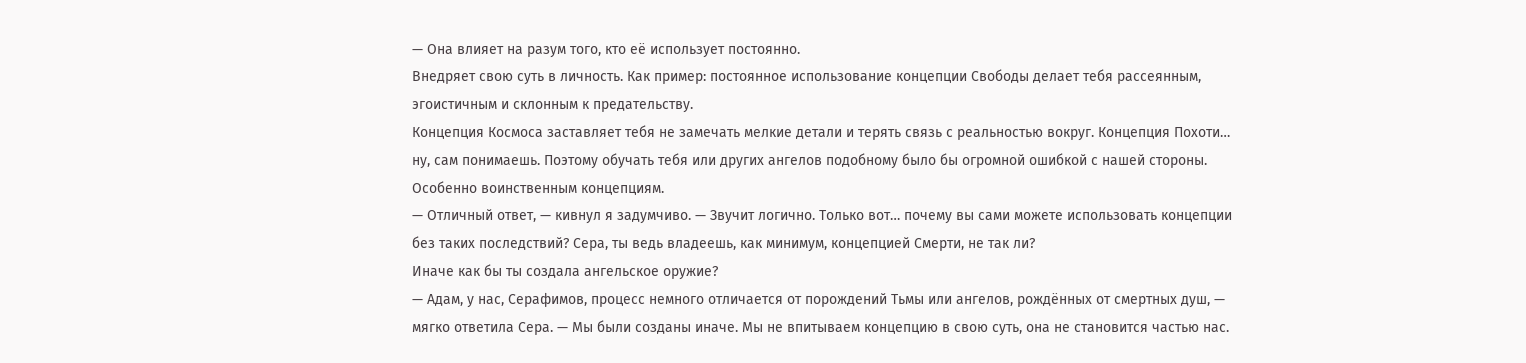— Она влияет на разум того, кто её использует постоянно.
Внедряет свою суть в личность. Как пример: постоянное использование концепции Свободы делает тебя рассеянным, эгоистичным и склонным к предательству.
Концепция Космоса заставляет тебя не замечать мелкие детали и терять связь с реальностью вокруг. Концепция Похоти… ну, сам понимаешь. Поэтому обучать тебя или других ангелов подобному было бы огромной ошибкой с нашей стороны. Особенно воинственным концепциям.
— Отличный ответ, — кивнул я задумчиво. — Звучит логично. Только вот… почему вы сами можете использовать концепции без таких последствий? Сера, ты ведь владеешь, как минимум, концепцией Смерти, не так ли?
Иначе как бы ты создала ангельское оружие?
— Адам, у нас, Серафимов, процесс немного отличается от порождений Тьмы или ангелов, рождённых от смертных душ, — мягко ответила Сера. — Мы были созданы иначе. Мы не впитываем концепцию в свою суть, она не становится частью нас.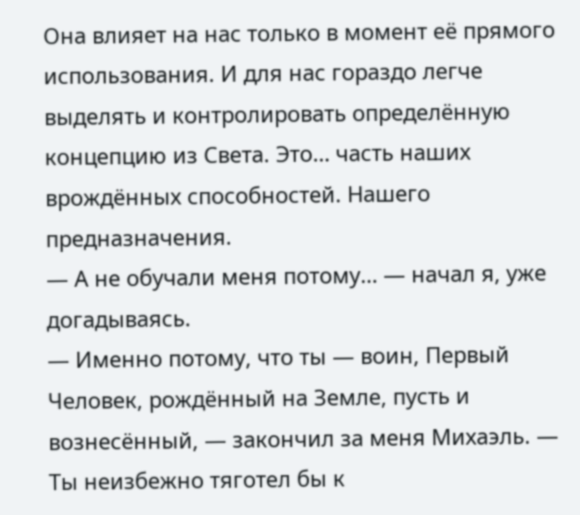Она влияет на нас только в момент её прямого использования. И для нас гораздо легче выделять и контролировать определённую концепцию из Света. Это… часть наших врождённых способностей. Нашего предназначения.
— А не обучали меня потому… — начал я, уже догадываясь.
— Именно потому, что ты — воин, Первый Человек, рождённый на Земле, пусть и вознесённый, — закончил за меня Михаэль. — Ты неизбежно тяготел бы к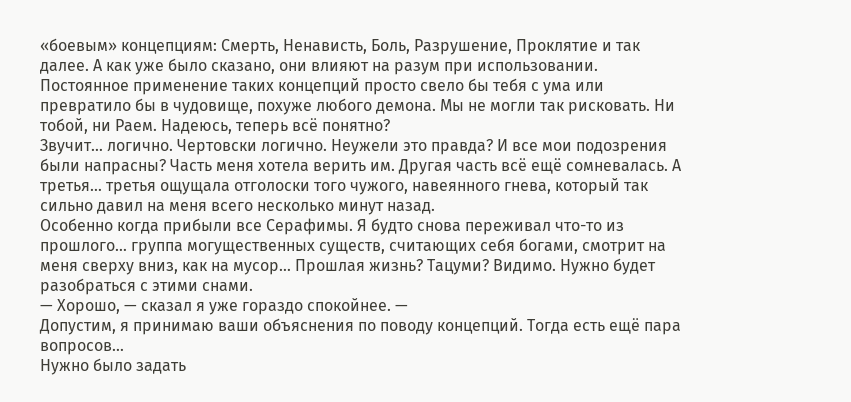«боевым» концепциям: Смерть, Ненависть, Боль, Разрушение, Проклятие и так далее. А как уже было сказано, они влияют на разум при использовании. Постоянное применение таких концепций просто свело бы тебя с ума или превратило бы в чудовище, похуже любого демона. Мы не могли так рисковать. Ни тобой, ни Раем. Надеюсь, теперь всё понятно?
Звучит… логично. Чертовски логично. Неужели это правда? И все мои подозрения были напрасны? Часть меня хотела верить им. Другая часть всё ещё сомневалась. А третья… третья ощущала отголоски того чужого, навеянного гнева, который так сильно давил на меня всего несколько минут назад.
Особенно когда прибыли все Серафимы. Я будто снова переживал что-то из прошлого… группа могущественных существ, считающих себя богами, смотрит на меня сверху вниз, как на мусор… Прошлая жизнь? Тацуми? Видимо. Нужно будет разобраться с этими снами.
— Хорошо, — сказал я уже гораздо спокойнее. —
Допустим, я принимаю ваши объяснения по поводу концепций. Тогда есть ещё пара вопросов…
Нужно было задать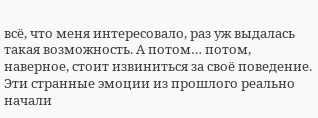всё, что меня интересовало, раз уж выдалась такая возможность. А потом… потом, наверное, стоит извиниться за своё поведение. Эти странные эмоции из прошлого реально начали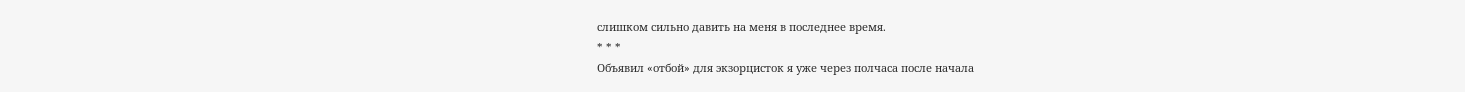слишком сильно давить на меня в последнее время.
* * *
Объявил «отбой» для экзорцисток я уже через полчаса после начала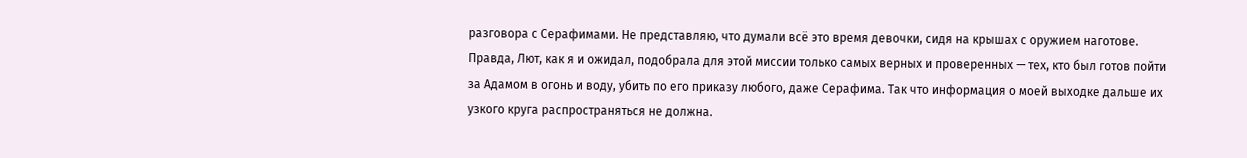разговора с Серафимами. Не представляю, что думали всё это время девочки, сидя на крышах с оружием наготове. Правда, Лют, как я и ожидал, подобрала для этой миссии только самых верных и проверенных — тех, кто был готов пойти за Адамом в огонь и воду, убить по его приказу любого, даже Серафима. Так что информация о моей выходке дальше их узкого круга распространяться не должна.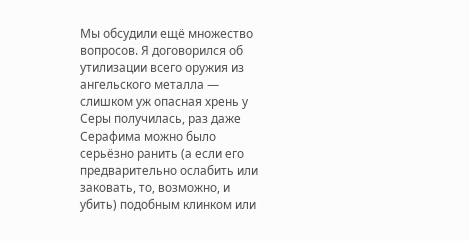Мы обсудили ещё множество вопросов. Я договорился об утилизации всего оружия из ангельского металла — слишком уж опасная хрень у Серы получилась, раз даже Серафима можно было серьёзно ранить (а если его предварительно ослабить или заковать, то, возможно, и убить) подобным клинком или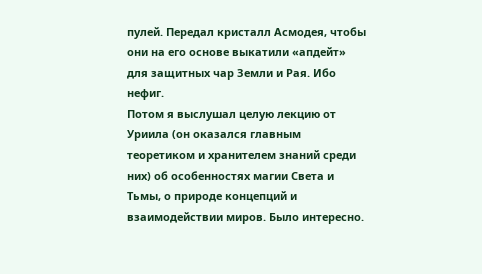пулей. Передал кристалл Асмодея, чтобы они на его основе выкатили «апдейт» для защитных чар Земли и Рая. Ибо нефиг.
Потом я выслушал целую лекцию от Уриила (он оказался главным теоретиком и хранителем знаний среди них) об особенностях магии Света и Тьмы, о природе концепций и взаимодействии миров. Было интересно.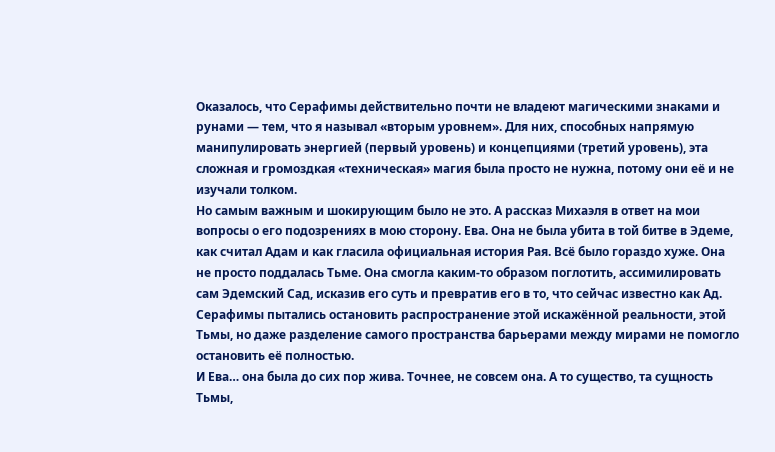Оказалось, что Серафимы действительно почти не владеют магическими знаками и рунами — тем, что я называл «вторым уровнем». Для них, способных напрямую манипулировать энергией (первый уровень) и концепциями (третий уровень), эта сложная и громоздкая «техническая» магия была просто не нужна, потому они её и не изучали толком.
Но самым важным и шокирующим было не это. А рассказ Михаэля в ответ на мои вопросы о его подозрениях в мою сторону. Ева. Она не была убита в той битве в Эдеме, как считал Адам и как гласила официальная история Рая. Всё было гораздо хуже. Она не просто поддалась Тьме. Она смогла каким-то образом поглотить, ассимилировать сам Эдемский Сад, исказив его суть и превратив его в то, что сейчас известно как Ад. Серафимы пытались остановить распространение этой искажённой реальности, этой Тьмы, но даже разделение самого пространства барьерами между мирами не помогло остановить её полностью.
И Ева… она была до сих пор жива. Точнее, не совсем она. А то существо, та сущность Тьмы,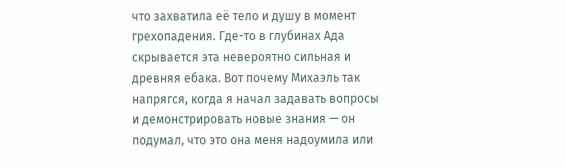что захватила её тело и душу в момент грехопадения. Где-то в глубинах Ада скрывается эта невероятно сильная и древняя ебака. Вот почему Михаэль так напрягся, когда я начал задавать вопросы и демонстрировать новые знания — он подумал, что это она меня надоумила или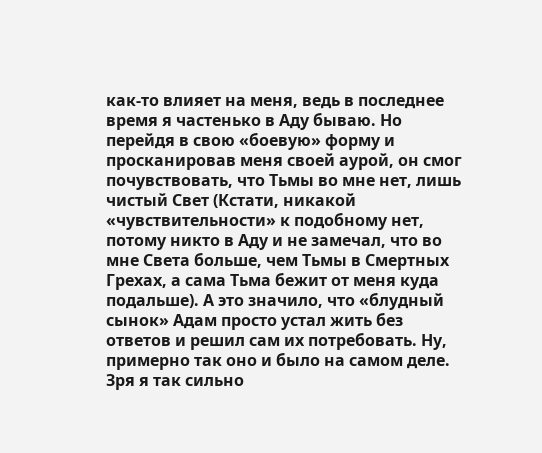как-то влияет на меня, ведь в последнее время я частенько в Аду бываю. Но перейдя в свою «боевую» форму и просканировав меня своей аурой, он смог почувствовать, что Тьмы во мне нет, лишь чистый Свет (Кстати, никакой «чувствительности» к подобному нет, потому никто в Аду и не замечал, что во мне Света больше, чем Тьмы в Смертных Грехах, а сама Тьма бежит от меня куда подальше). А это значило, что «блудный сынок» Адам просто устал жить без ответов и решил сам их потребовать. Ну, примерно так оно и было на самом деле.
Зря я так сильно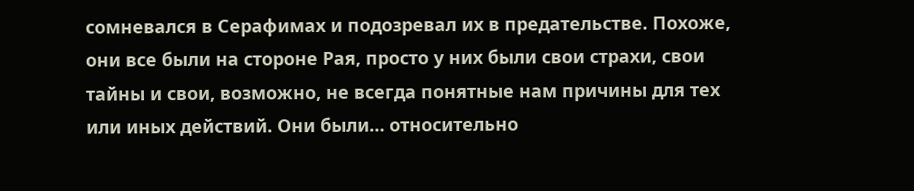сомневался в Серафимах и подозревал их в предательстве. Похоже, они все были на стороне Рая, просто у них были свои страхи, свои тайны и свои, возможно, не всегда понятные нам причины для тех или иных действий. Они были… относительно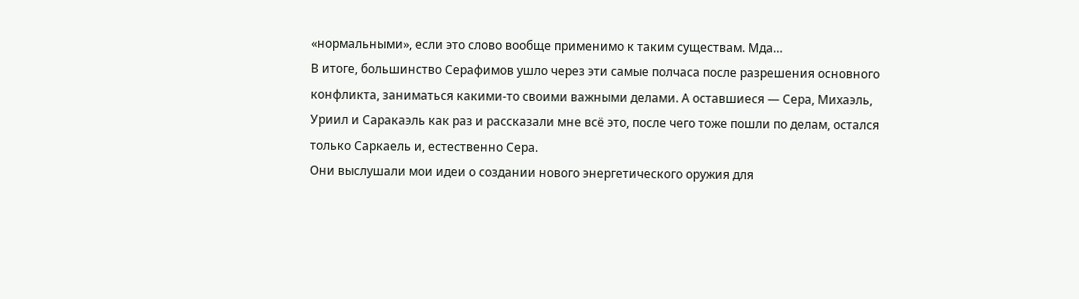«нормальными», если это слово вообще применимо к таким существам. Мда…
В итоге, большинство Серафимов ушло через эти самые полчаса после разрешения основного конфликта, заниматься какими-то своими важными делами. А оставшиеся — Сера, Михаэль, Уриил и Саракаэль как раз и рассказали мне всё это, после чего тоже пошли по делам, остался только Саркаель и, естественно Сера.
Они выслушали мои идеи о создании нового энергетического оружия для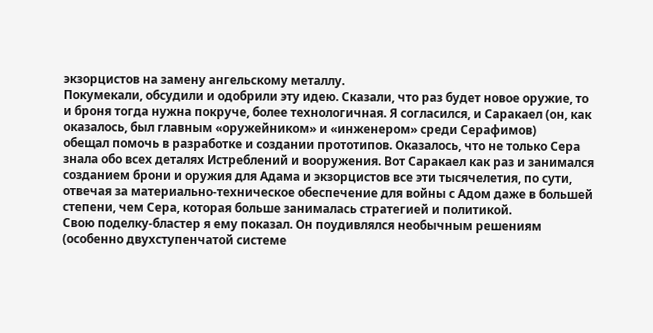экзорцистов на замену ангельскому металлу.
Покумекали, обсудили и одобрили эту идею. Сказали, что раз будет новое оружие, то и броня тогда нужна покруче, более технологичная. Я согласился, и Саракаел (он, как оказалось, был главным «оружейником» и «инженером» среди Серафимов)
обещал помочь в разработке и создании прототипов. Оказалось, что не только Сера знала обо всех деталях Истреблений и вооружения. Вот Саракаел как раз и занимался созданием брони и оружия для Адама и экзорцистов все эти тысячелетия, по сути, отвечая за материально-техническое обеспечение для войны с Адом даже в большей степени, чем Сера, которая больше занималась стратегией и политикой.
Свою поделку-бластер я ему показал. Он поудивлялся необычным решениям (особенно двухступенчатой системе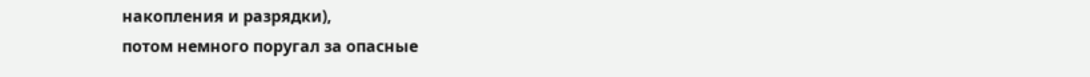накопления и разрядки),
потом немного поругал за опасные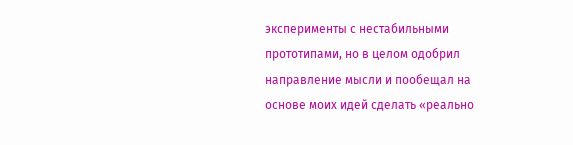эксперименты с нестабильными прототипами, но в целом одобрил направление мысли и пообещал на основе моих идей сделать «реально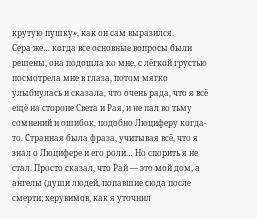крутую пушку», как он сам выразился.
Сера же… когда все основные вопросы были решены, она подошла ко мне, с лёгкой грустью посмотрела мне в глаза, потом мягко улыбнулась и сказала, что очень рада, что я всё ещё на стороне Света и Рая, и не пал во тьму сомнений и ошибок, подобно Люциферу когда-то. Странная была фраза, учитывая всё, что я знал о Люцифере и его роли… Но спорить я не стал. Просто сказал, что Рай — это мой дом, а ангелы (души людей, попавшие сюда после смерти; херувимов, как я уточнил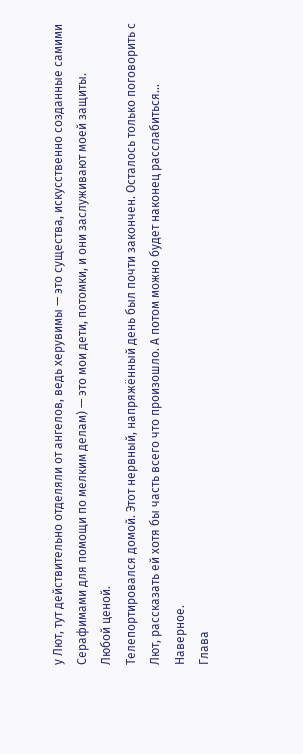у Лют, тут действительно отделяли от ангелов, ведь херувимы — это существа, искусственно созданные самими Серафимами для помощи по мелким делам) — это мои дети, потомки, и они заслуживают моей защиты.
Любой ценой.
Телепортировался домой. Этот нервный, напряжённый день был почти закончен. Осталось только поговорить с Лют, рассказать ей хотя бы часть всего что произошло. А потом можно будет наконец расслабиться… Наверное.
Глава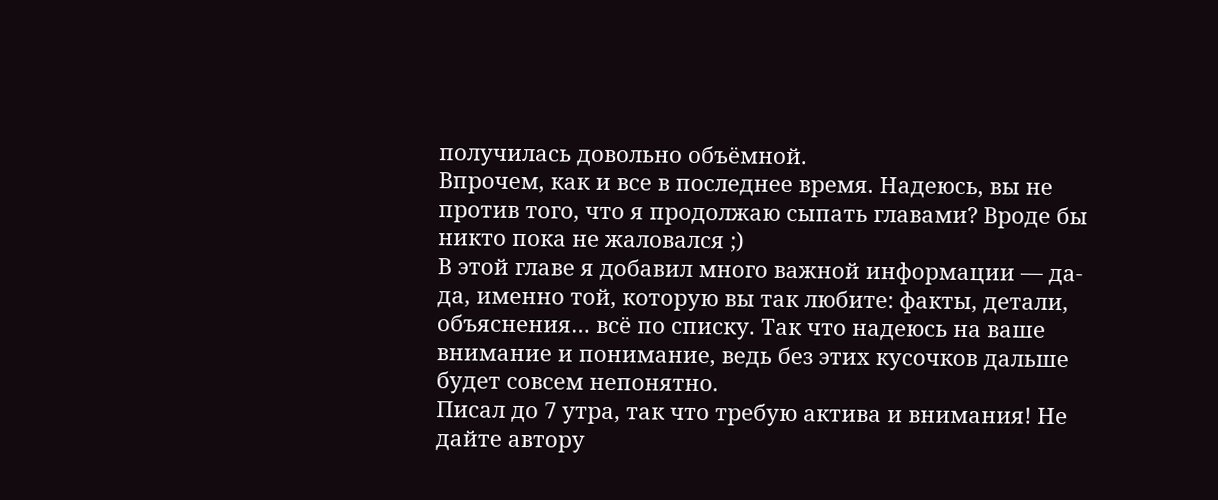получилась довольно объёмной.
Впрочем, как и все в последнее время. Надеюсь, вы не против того, что я продолжаю сыпать главами? Вроде бы никто пока не жаловался ;)
В этой главе я добавил много важной информации — да-да, именно той, которую вы так любите: факты, детали, объяснения… всё по списку. Так что надеюсь на ваше внимание и понимание, ведь без этих кусочков дальше будет совсем непонятно.
Писал до 7 утра, так что требую актива и внимания! Не дайте автору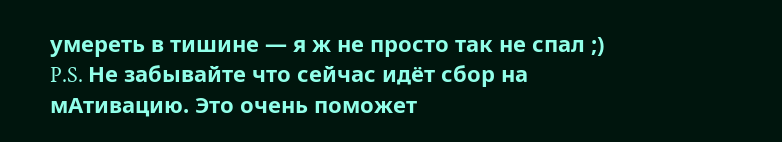умереть в тишине — я ж не просто так не спал ;)
P.S. Не забывайте что сейчас идёт сбор на мАтивацию. Это очень поможет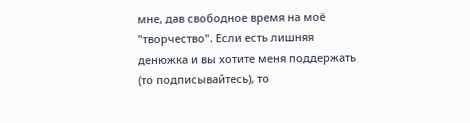мне, дав свободное время на моё "творчество". Если есть лишняя денюжка и вы хотите меня поддержать (то подписывайтесь), то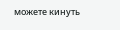можете кинуть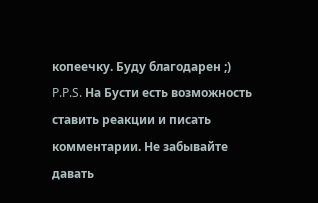копеечку. Буду благодарен ;)
P.P.S. На Бусти есть возможность ставить реакции и писать комментарии. Не забывайте давать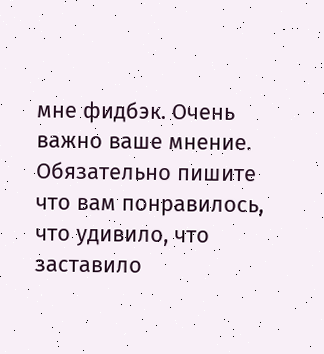мне фидбэк. Очень важно ваше мнение. Обязательно пишите что вам понравилось, что удивило, что заставило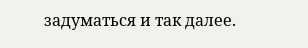задуматься и так далее.